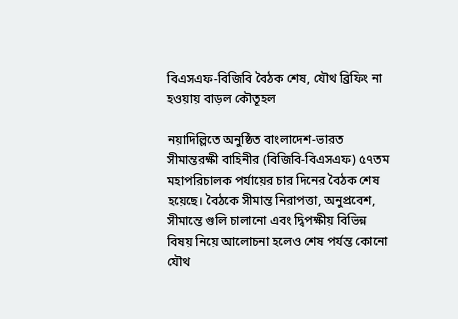বিএসএফ-বিজিবি বৈঠক শেষ, যৌথ ব্রিফিং না হওয়ায় বাড়ল কৌতূহল

নয়াদিল্লিতে অনুষ্ঠিত বাংলাদেশ-ভারত সীমান্তরক্ষী বাহিনীর (বিজিবি-বিএসএফ) ৫৭তম মহাপরিচালক পর্যায়ের চার দিনের বৈঠক শেষ হয়েছে। বৈঠকে সীমান্ত নিরাপত্তা, অনুপ্রবেশ, সীমান্তে গুলি চালানো এবং দ্বিপক্ষীয় বিভিন্ন বিষয় নিয়ে আলোচনা হলেও শেষ পর্যন্ত কোনো যৌথ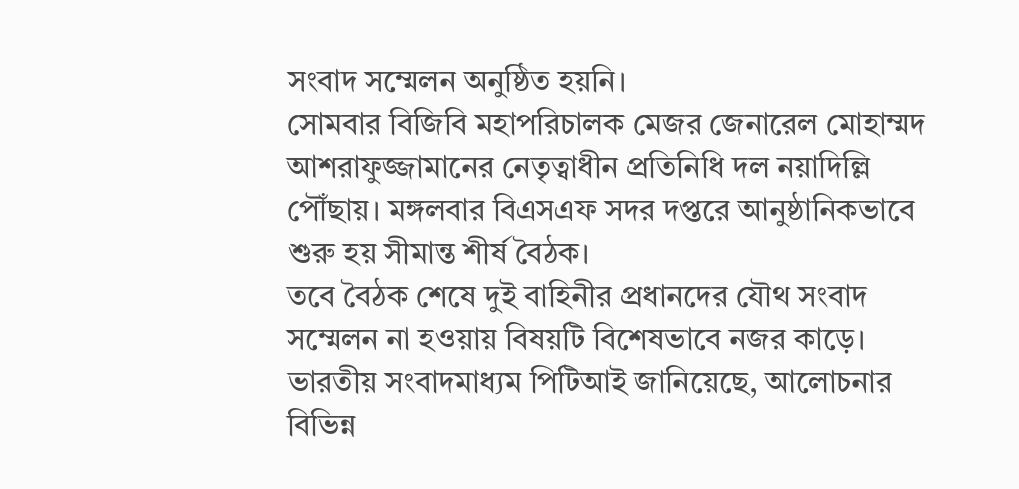সংবাদ সম্মেলন অনুষ্ঠিত হয়নি।
সোমবার বিজিবি মহাপরিচালক মেজর জেনারেল মোহাম্মদ আশরাফুজ্জামানের নেতৃত্বাধীন প্রতিনিধি দল নয়াদিল্লি পৌঁছায়। মঙ্গলবার বিএসএফ সদর দপ্তরে আনুষ্ঠানিকভাবে শুরু হয় সীমান্ত শীর্ষ বৈঠক।
তবে বৈঠক শেষে দুই বাহিনীর প্রধানদের যৌথ সংবাদ সম্মেলন না হওয়ায় বিষয়টি বিশেষভাবে নজর কাড়ে। ভারতীয় সংবাদমাধ্যম পিটিআই জানিয়েছে, আলোচনার বিভিন্ন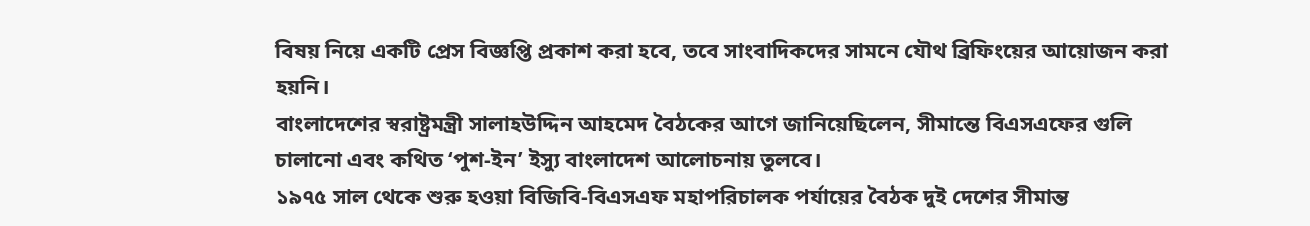বিষয় নিয়ে একটি প্রেস বিজ্ঞপ্তি প্রকাশ করা হবে, তবে সাংবাদিকদের সামনে যৌথ ব্রিফিংয়ের আয়োজন করা হয়নি।
বাংলাদেশের স্বরাষ্ট্রমন্ত্রী সালাহউদ্দিন আহমেদ বৈঠকের আগে জানিয়েছিলেন, সীমান্তে বিএসএফের গুলি চালানো এবং কথিত ‘পুশ-ইন’ ইস্যু বাংলাদেশ আলোচনায় তুলবে।
১৯৭৫ সাল থেকে শুরু হওয়া বিজিবি-বিএসএফ মহাপরিচালক পর্যায়ের বৈঠক দুই দেশের সীমান্ত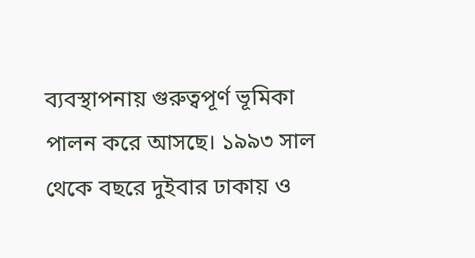ব্যবস্থাপনায় গুরুত্বপূর্ণ ভূমিকা পালন করে আসছে। ১৯৯৩ সাল থেকে বছরে দুইবার ঢাকায় ও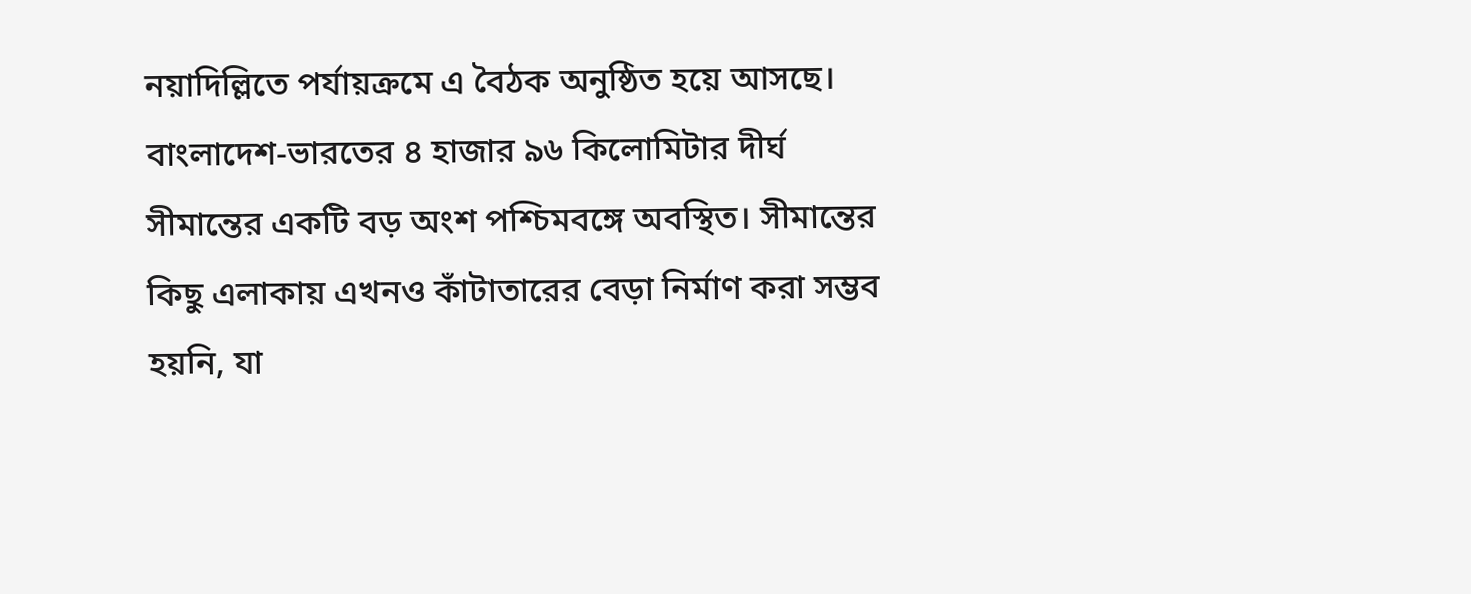নয়াদিল্লিতে পর্যায়ক্রমে এ বৈঠক অনুষ্ঠিত হয়ে আসছে।
বাংলাদেশ-ভারতের ৪ হাজার ৯৬ কিলোমিটার দীর্ঘ সীমান্তের একটি বড় অংশ পশ্চিমবঙ্গে অবস্থিত। সীমান্তের কিছু এলাকায় এখনও কাঁটাতারের বেড়া নির্মাণ করা সম্ভব হয়নি, যা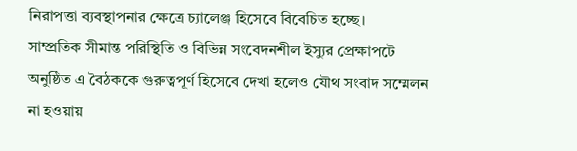নিরাপত্তা ব্যবস্থাপনার ক্ষেত্রে চ্যালেঞ্জ হিসেবে বিবেচিত হচ্ছে।
সাম্প্রতিক সীমান্ত পরিস্থিতি ও বিভিন্ন সংবেদনশীল ইস্যুর প্রেক্ষাপটে অনুষ্ঠিত এ বৈঠককে গুরুত্বপূর্ণ হিসেবে দেখা হলেও যৌথ সংবাদ সম্মেলন না হওয়ায়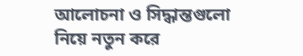আলোচনা ও সিদ্ধান্তগুলো নিয়ে নতুন করে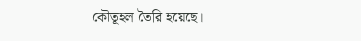কৌতূহল তৈরি হয়েছে।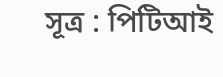সূত্র : পিটিআই